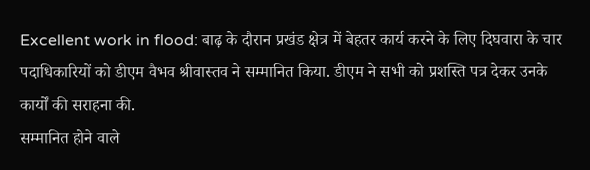Excellent work in flood: बाढ़ के दौरान प्रखंड क्षेत्र में बेहतर कार्य करने के लिए दिघवारा के चार पदाधिकारियों को डीएम वैभव श्रीवास्तव ने सम्मानित किया. डीएम ने सभी को प्रशस्ति पत्र देकर उनके कार्यों की सराहना की.
सम्मानित होने वाले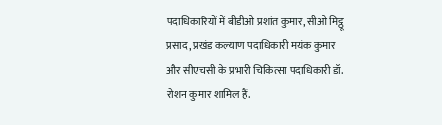पदाधिकारियों में बीडीओ प्रशांत कुमार, सीओ मिट्ठू प्रसाद, प्रखंड कल्याण पदाधिकारी मयंक कुमार और सीएचसी के प्रभारी चिकित्सा पदाधिकारी डॉ. रोशन कुमार शामिल हैं.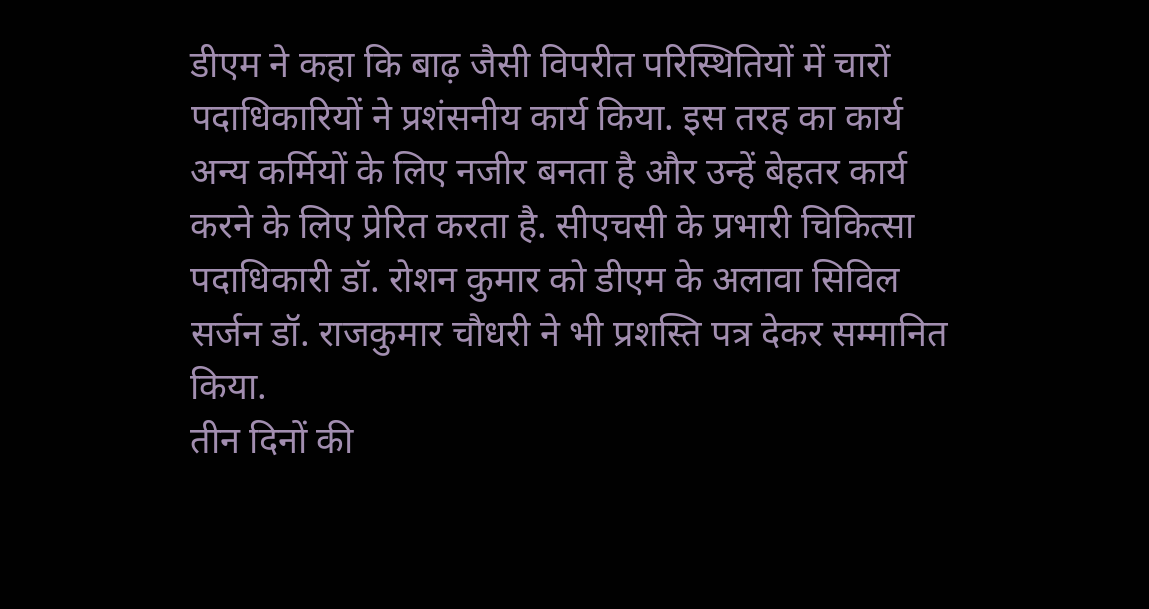डीएम ने कहा कि बाढ़ जैसी विपरीत परिस्थितियों में चारों पदाधिकारियों ने प्रशंसनीय कार्य किया. इस तरह का कार्य अन्य कर्मियों के लिए नजीर बनता है और उन्हें बेहतर कार्य करने के लिए प्रेरित करता है. सीएचसी के प्रभारी चिकित्सा पदाधिकारी डॉ. रोशन कुमार को डीएम के अलावा सिविल सर्जन डॉ. राजकुमार चौधरी ने भी प्रशस्ति पत्र देकर सम्मानित किया.
तीन दिनों की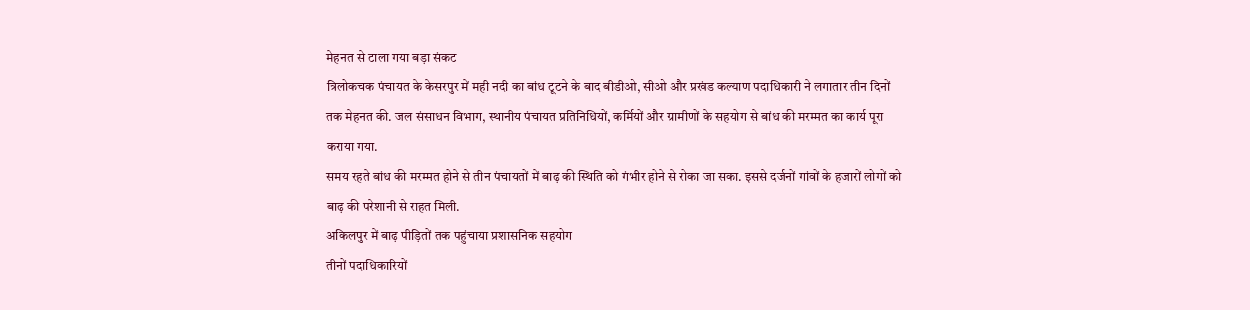मेहनत से टाला गया बड़ा संकट
त्रिलोकचक पंचायत के केसरपुर में मही नदी का बांध टूटने के बाद बीडीओ, सीओ और प्रखंड कल्याण पदाधिकारी ने लगातार तीन दिनों तक मेहनत की. जल संसाधन विभाग, स्थानीय पंचायत प्रतिनिधियों, कर्मियों और ग्रामीणों के सहयोग से बांध की मरम्मत का कार्य पूरा कराया गया.
समय रहते बांध की मरम्मत होने से तीन पंचायतों में बाढ़ की स्थिति को गंभीर होने से रोका जा सका. इससे दर्जनों गांवों के हजारों लोगों को बाढ़ की परेशानी से राहत मिली.
अकिलपुर में बाढ़ पीड़ितों तक पहुंचाया प्रशासनिक सहयोग
तीनों पदाधिकारियों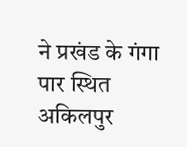ने प्रखंड के गंगा पार स्थित अकिलपुर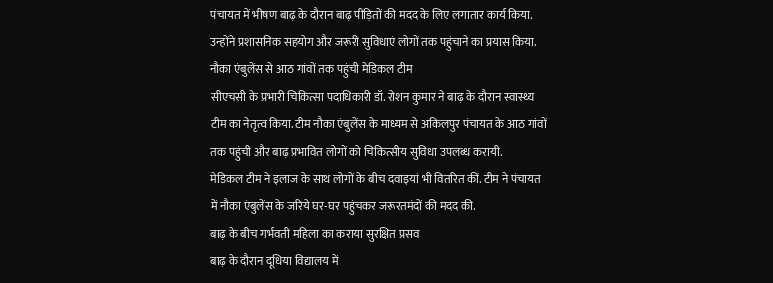पंचायत में भीषण बाढ़ के दौरान बाढ़ पीड़ितों की मदद के लिए लगातार कार्य किया. उन्होंने प्रशासनिक सहयोग और जरूरी सुविधाएं लोगों तक पहुंचाने का प्रयास किया.
नौका एंबुलेंस से आठ गांवों तक पहुंची मेडिकल टीम
सीएचसी के प्रभारी चिकित्सा पदाधिकारी डॉ. रोशन कुमार ने बाढ़ के दौरान स्वास्थ्य टीम का नेतृत्व किया. टीम नौका एंबुलेंस के माध्यम से अकिलपुर पंचायत के आठ गांवों तक पहुंची और बाढ़ प्रभावित लोगों को चिकित्सीय सुविधा उपलब्ध करायी.
मेडिकल टीम ने इलाज के साथ लोगों के बीच दवाइयां भी वितरित कीं. टीम ने पंचायत में नौका एंबुलेंस के जरिये घर-घर पहुंचकर जरूरतमंदों की मदद की.
बाढ़ के बीच गर्भवती महिला का कराया सुरक्षित प्रसव
बाढ़ के दौरान दूधिया विद्यालय में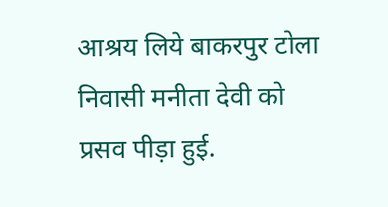आश्रय लिये बाकरपुर टोला निवासी मनीता देवी को प्रसव पीड़ा हुई.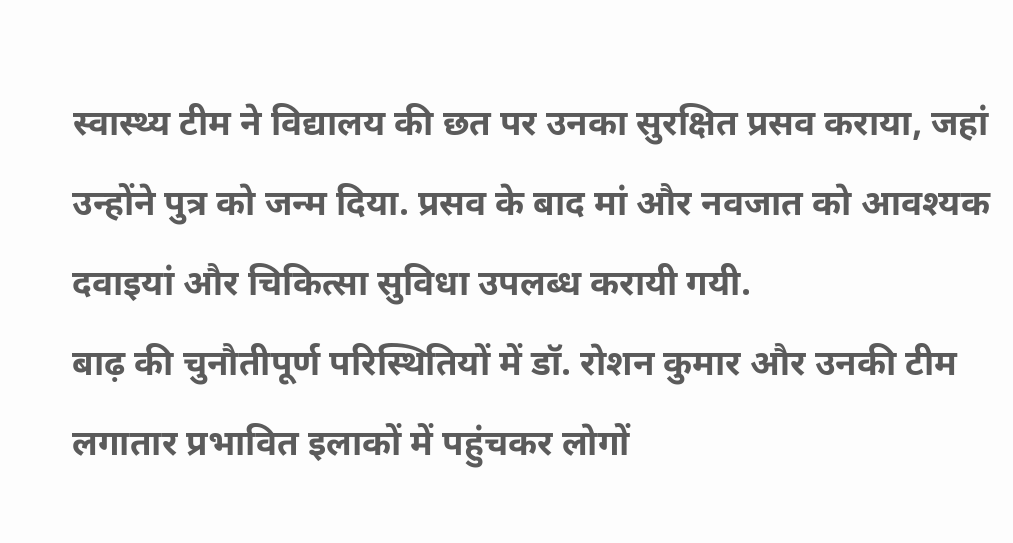स्वास्थ्य टीम ने विद्यालय की छत पर उनका सुरक्षित प्रसव कराया, जहां उन्होंने पुत्र को जन्म दिया. प्रसव के बाद मां और नवजात को आवश्यक दवाइयां और चिकित्सा सुविधा उपलब्ध करायी गयी.
बाढ़ की चुनौतीपूर्ण परिस्थितियों में डॉ. रोशन कुमार और उनकी टीम लगातार प्रभावित इलाकों में पहुंचकर लोगों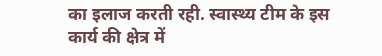का इलाज करती रही. स्वास्थ्य टीम के इस कार्य की क्षेत्र में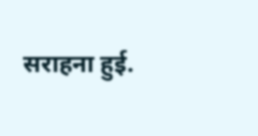सराहना हुई.